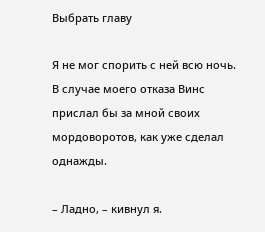Выбрать главу

Я не мог спорить с ней всю ночь. В случае моего отказа Винс прислал бы за мной своих мордоворотов, как уже сделал однажды.

– Ладно, – кивнул я.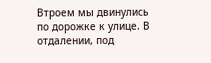Втроем мы двинулись по дорожке к улице. В отдалении, под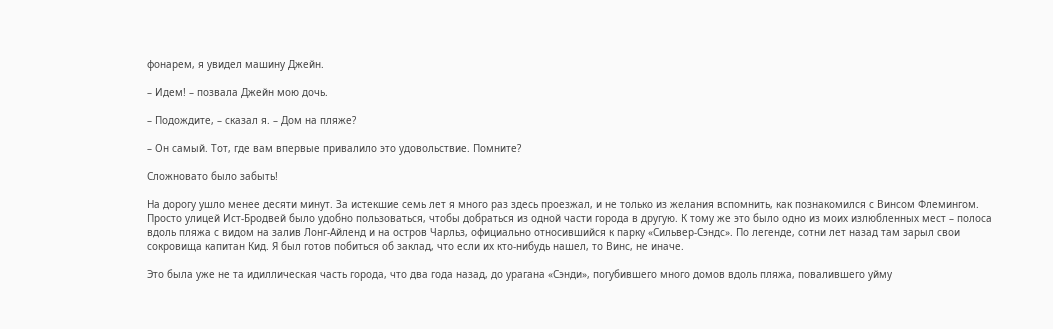фонарем, я увидел машину Джейн.

– Идем! – позвала Джейн мою дочь.

– Подождите, – сказал я. – Дом на пляже?

– Он самый. Тот, где вам впервые привалило это удовольствие. Помните?

Cложновато было забыть!

На дорогу ушло менее десяти минут. За истекшие семь лет я много раз здесь проезжал, и не только из желания вспомнить, как познакомился с Винсом Флемингом. Просто улицей Ист-Бродвей было удобно пользоваться, чтобы добраться из одной части города в другую. К тому же это было одно из моих излюбленных мест – полоса вдоль пляжа с видом на залив Лонг-Айленд и на остров Чарльз, официально относившийся к парку «Сильвер-Сэндс». По легенде, сотни лет назад там зарыл свои сокровища капитан Кид. Я был готов побиться об заклад, что если их кто-нибудь нашел, то Винс, не иначе.

Это была уже не та идиллическая часть города, что два года назад, до урагана «Сэнди», погубившего много домов вдоль пляжа, повалившего уйму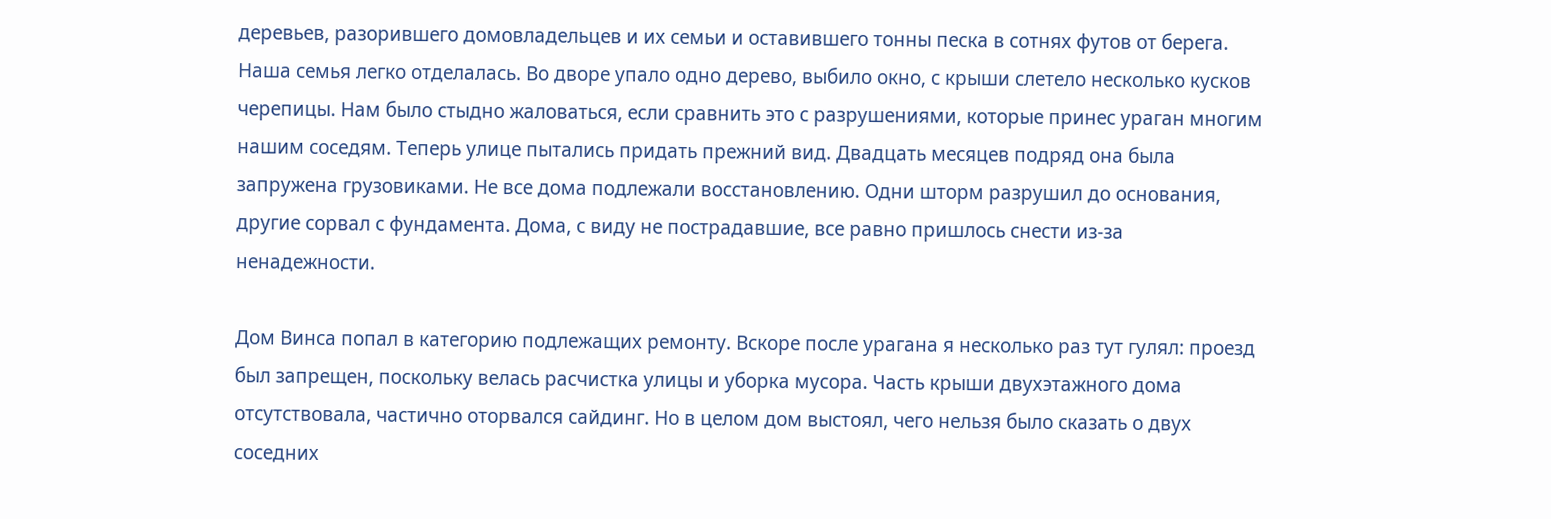деревьев, разорившего домовладельцев и их семьи и оставившего тонны песка в сотнях футов от берега. Наша семья легко отделалась. Во дворе упало одно дерево, выбило окно, с крыши слетело несколько кусков черепицы. Нам было стыдно жаловаться, если сравнить это с разрушениями, которые принес ураган многим нашим соседям. Теперь улице пытались придать прежний вид. Двадцать месяцев подряд она была запружена грузовиками. Не все дома подлежали восстановлению. Одни шторм разрушил до основания, другие сорвал с фундамента. Дома, с виду не пострадавшие, все равно пришлось снести из-за ненадежности.

Дом Винса попал в категорию подлежащих ремонту. Вскоре после урагана я несколько раз тут гулял: проезд был запрещен, поскольку велась расчистка улицы и уборка мусора. Часть крыши двухэтажного дома отсутствовала, частично оторвался сайдинг. Но в целом дом выстоял, чего нельзя было сказать о двух соседних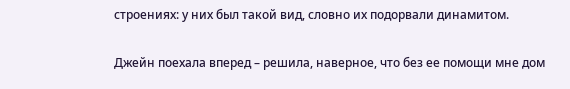строениях: у них был такой вид, словно их подорвали динамитом.

Джейн поехала вперед – решила, наверное, что без ее помощи мне дом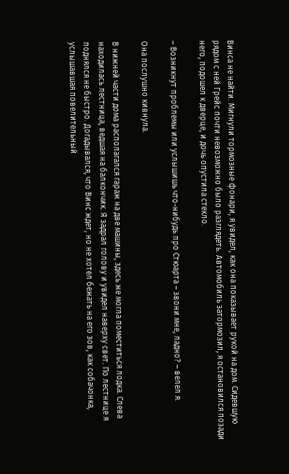Винса не найти. Мигнули тормозные фонари, я увидел, как она показывает рукой на дом. Сидевшую рядом с ней Грейс почти невозможно было разглядеть. Автомобиль затормозил, я остановился позади него, подошел к дверце, и дочь опустила стекло.

– Возникнут проблемы или услышишь что-нибудь про Стюарта – звони мне, ладно? – велел я.

Она послушно кивнула.

В нижней части дома располагался гараж на две машины, здесь же могла поместиться лодка. Слева находилась лестница, ведшая на балкончик. Я задрал голову и увидел наверху свет. По лестнице я поднялся не быстро. Догадывался, что Винс ждет, но не хотел бежать на его зов, как собачонка, услышавшая повелительный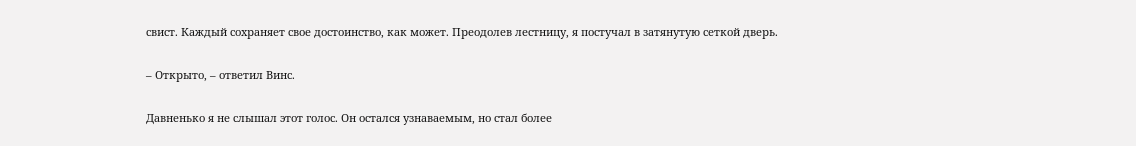свист. Каждый сохраняет свое достоинство, как может. Преодолев лестницу, я постучал в затянутую сеткой дверь.

– Открыто, – ответил Винс.

Давненько я не слышал этот голос. Он остался узнаваемым, но стал более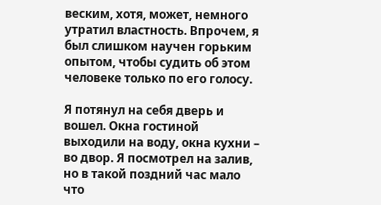веским, хотя, может, немного утратил властность. Впрочем, я был слишком научен горьким опытом, чтобы судить об этом человеке только по его голосу.

Я потянул на себя дверь и вошел. Окна гостиной выходили на воду, окна кухни – во двор. Я посмотрел на залив, но в такой поздний час мало что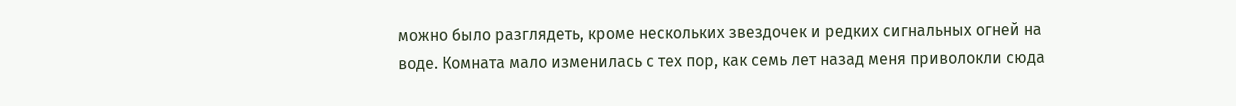можно было разглядеть, кроме нескольких звездочек и редких сигнальных огней на воде. Комната мало изменилась с тех пор, как семь лет назад меня приволокли сюда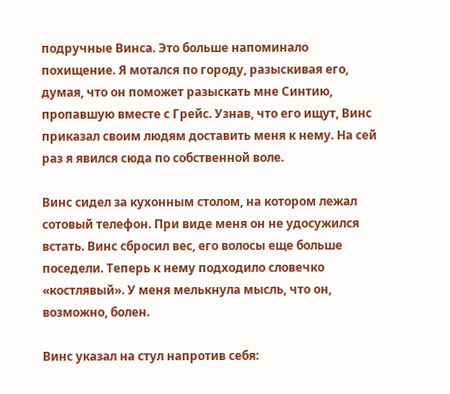подручные Винса. Это больше напоминало похищение. Я мотался по городу, разыскивая его, думая, что он поможет разыскать мне Синтию, пропавшую вместе с Грейс. Узнав, что его ищут, Винс приказал своим людям доставить меня к нему. На сей раз я явился сюда по собственной воле.

Винс сидел за кухонным столом, на котором лежал сотовый телефон. При виде меня он не удосужился встать. Винс сбросил вес, его волосы еще больше поседели. Теперь к нему подходило словечко «костлявый». У меня мелькнула мысль, что он, возможно, болен.

Винс указал на стул напротив себя: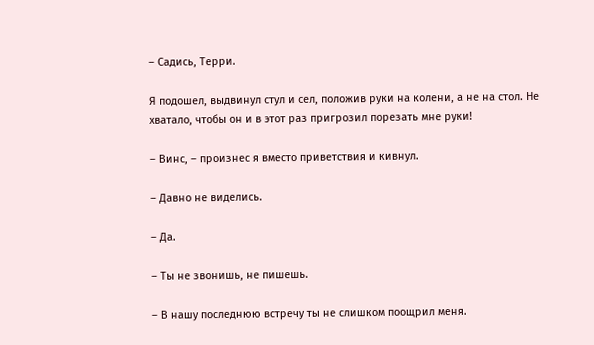– Садись, Терри.

Я подошел, выдвинул стул и сел, положив руки на колени, а не на стол. Не хватало, чтобы он и в этот раз пригрозил порезать мне руки!

– Винс, – произнес я вместо приветствия и кивнул.

– Давно не виделись.

– Да.

– Ты не звонишь, не пишешь.

– В нашу последнюю встречу ты не слишком поощрил меня.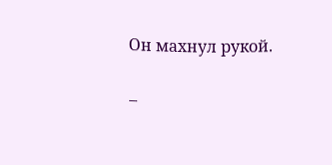Он махнул рукой.

–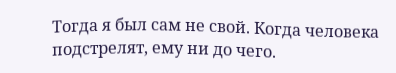Тогда я был сам не свой. Когда человека подстрелят, ему ни до чего.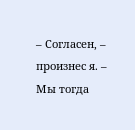– Согласен, – произнес я. – Мы тогда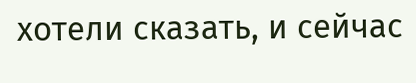хотели сказать, и сейчас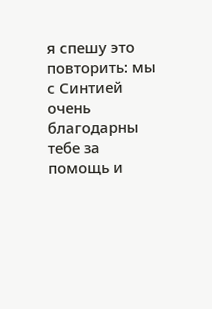я спешу это повторить: мы с Синтией очень благодарны тебе за помощь и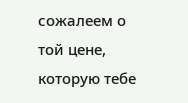сожалеем о той цене, которую тебе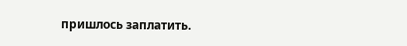пришлось заплатить.